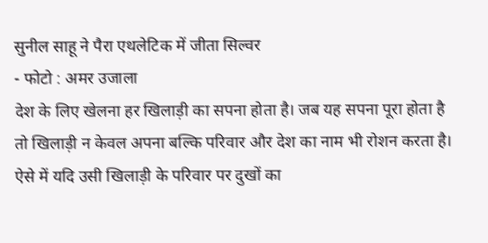सुनील साहू ने पैरा एथलेटिक में जीता सिल्वर
- फोटो : अमर उजाला
देश के लिए खेलना हर खिलाड़ी का सपना होता है। जब यह सपना पूरा होता है तो खिलाड़ी न केवल अपना बल्कि परिवार और देश का नाम भी रोशन करता है। ऐसे में यदि उसी खिलाड़ी के परिवार पर दुखों का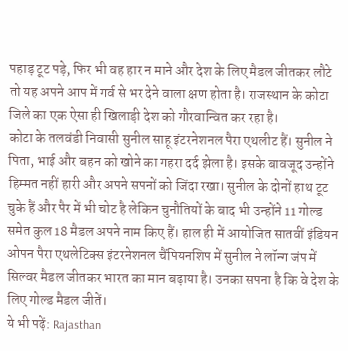पहाड़ टूट पड़े, फिर भी वह हार न माने और देश के लिए मैडल जीतकर लौटे तो यह अपने आप में गर्व से भर देने वाला क्षण होता है। राजस्थान के कोटा जिले का एक ऐसा ही खिलाड़ी देश को गौरवान्वित कर रहा है।
कोटा के तलवंडी निवासी सुनील साहू इंटरनेशनल पैरा एथलीट हैं। सुनील ने पिता, भाई और बहन को खोने का गहरा दर्द झेला है। इसके बावजूद उन्होंने हिम्मत नहीं हारी और अपने सपनों को जिंदा रखा। सुनील के दोनों हाथ टूट चुके हैं और पैर में भी चोट है लेकिन चुनौतियों के बाद भी उन्होंने 11 गोल्ड समेत कुल 18 मैडल अपने नाम किए हैं। हाल ही में आयोजित सातवीं इंडियन ओपन पैरा एथलेटिक्स इंटरनेशनल चैंपियनशिप में सुनील ने लॉन्ग जंप में सिल्वर मैडल जीतकर भारत का मान बढ़ाया है। उनका सपना है कि वे देश के लिए गोल्ड मैडल जीतें।
ये भी पढ़ें: Rajasthan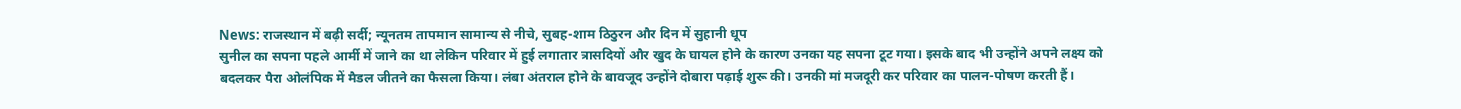News: राजस्थान में बढ़ी सर्दी; न्यूनतम तापमान सामान्य से नीचे, सुबह-शाम ठिठुरन और दिन में सुहानी धूप
सुनील का सपना पहले आर्मी में जाने का था लेकिन परिवार में हुई लगातार त्रासदियों और खुद के घायल होने के कारण उनका यह सपना टूट गया। इसके बाद भी उन्होंने अपने लक्ष्य को बदलकर पैरा ओलंपिक में मैडल जीतने का फैसला किया। लंबा अंतराल होने के बावजूद उन्होंने दोबारा पढ़ाई शुरू की। उनकी मां मजदूरी कर परिवार का पालन-पोषण करती हैं।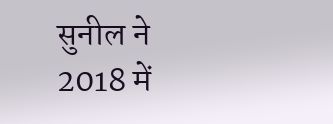सुनील ने 2018 में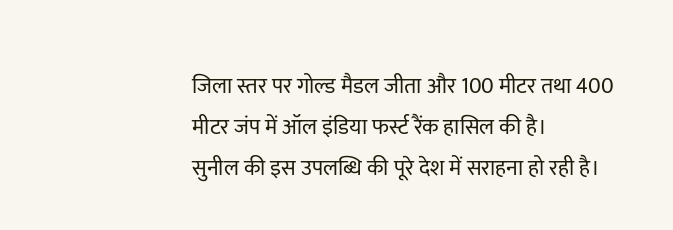जिला स्तर पर गोल्ड मैडल जीता और 100 मीटर तथा 400 मीटर जंप में ऑल इंडिया फर्स्ट रैंक हासिल की है।
सुनील की इस उपलब्धि की पूरे देश में सराहना हो रही है।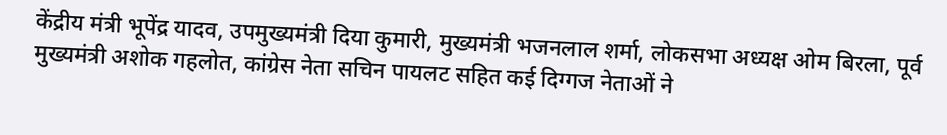केंद्रीय मंत्री भूपेंद्र यादव, उपमुख्यमंत्री दिया कुमारी, मुख्यमंत्री भजनलाल शर्मा, लोकसभा अध्यक्ष ओम बिरला, पूर्व मुख्यमंत्री अशोक गहलोत, कांग्रेस नेता सचिन पायलट सहित कई दिग्गज नेताओं ने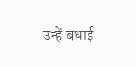उन्हें बधाई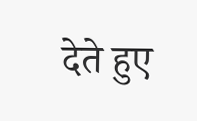देते हुए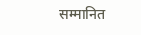सम्मानित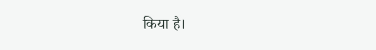किया है।